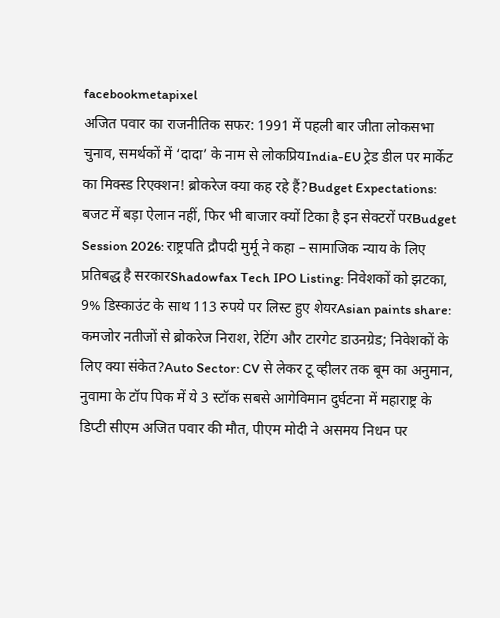facebookmetapixel
अजित पवार का राजनीतिक सफर: 1991 में पहली बार जीता लोकसभा चुनाव, समर्थकों में ‘दादा’ के नाम से लोकप्रियIndia-EU ट्रेड डील पर मार्केट का मिक्स्ड रिएक्शन! ब्रोकरेज क्या कह रहे हैं?Budget Expectations: बजट में बड़ा ऐलान नहीं, फिर भी बाजार क्यों टिका है इन सेक्टरों परBudget Session 2026: राष्ट्रपति द्रौपदी मुर्मू ने कहा – सामाजिक न्याय के लिए प्रतिबद्ध है सरकारShadowfax Tech IPO Listing: निवेशकों को झटका, 9% डिस्काउंट के साथ 113 रुपये पर लिस्ट हुए शेयरAsian paints share: कमजोर नतीजों से ब्रोकरेज निराश, रेटिंग और टारगेट डाउनग्रेड; निवेशकों के लिए क्या संकेत?Auto Sector: CV से लेकर टू व्हीलर तक बूम का अनुमान, नुवामा के टॉप पिक में ये 3 स्टॉक सबसे आगेविमान दुर्घटना में महाराष्ट्र के डिप्टी सीएम अजित पवार की मौत, पीएम मोदी ने असमय निधन पर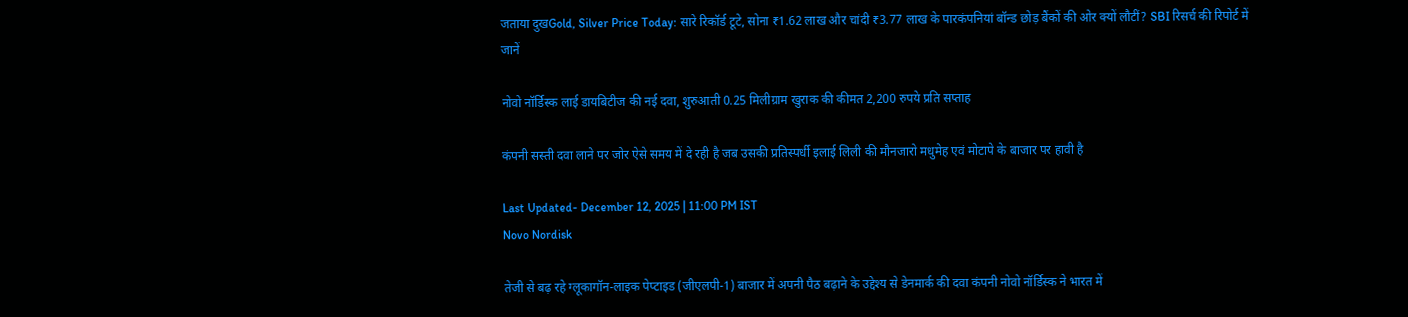जताया दुखGold, Silver Price Today: सारे रिकॉर्ड टूटे, सोना ₹1.62 लाख और चांदी ₹3.77 लाख के पारकंपनियां बॉन्ड छोड़ बैंकों की ओर क्यों लौटीं? SBI रिसर्च की रिपोर्ट में जानें

नोवो नॉर्डिस्क लाई डायबिटीज की नई दवा, शुरुआती 0.25 मिलीग्राम खुराक की कीमत 2,200 रुपये प्रति सप्ताह

कंपनी सस्ती दवा लाने पर जोर ऐसे समय में दे रही है जब उसकी प्रतिस्पर्धी इलाई लिली की मौनजारो मधुमेह एवं मोटापे के बाजार पर हावी है

Last Updated- December 12, 2025 | 11:00 PM IST
Novo Nordisk

तेजी से बढ़ रहे ग्लूकागॉन-लाइक पेप्टाइड (जीएलपी-1) बाजार में अपनी पैठ बढ़ाने के उद्देश्य से डेनमार्क की दवा कंपनी नोवो नॉर्डिस्क ने भारत में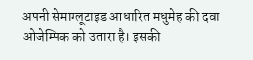अपनी सेमाग्लूटाइड आधारित मधुमेह की दवा ओजेम्पिक को उतारा है। इसकी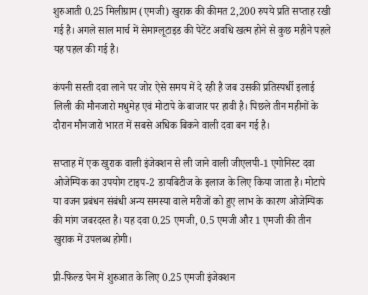शुरुआती 0.25 मिलीग्राम (एमजी) खुराक की कीमत 2,200 रुपये प्रति सप्ताह रखी गई है। अगले साल मार्च में सेमाग्लूटाइड की पेटेंट अवधि खत्म होने से कुछ महीने पहले यह पहल की गई है।

कंपनी सस्ती दवा लाने पर जोर ऐसे समय में दे रही है जब उसकी प्रतिस्पर्धी इलाई लिली की मौनजारो मधुमेह एवं मोटापे के बाजार पर हावी है। पिछले तीन महीनों के दौरान मौनजारो भारत में सबसे अधिक बिकने वाली दवा बन गई है।

सप्ताह में एक खुराक वाली इंजेक्शन से ली जाने वाली जीएलपी-1 एगोनिस्ट दवा ओजेम्पिक का उपयोग टाइप-2 डायबिटीज के इलाज के लिए किया जाता है। मोटापे या वजन प्रबंधन संबंधी अन्य समस्या वाले मरीजों को हुए लाभ के कारण ओजेम्पिक की मांग जबरदस्त है। यह दवा 0.25 एमजी, 0.5 एमजी और 1 एमजी की तीन खुराक में उपलब्ध होगी।

प्री-फिल्ड पेन में शुरुआत के लिए 0.25 एमजी इंजेक्शन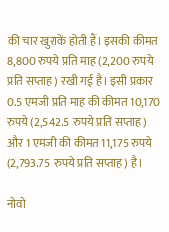की चार खुराकें होती हैं। इसकी कीमत 8,800 रुपये प्रति माह (2,200 रुपये प्रति सप्ताह) रखी गई है। इसी प्रकार 0.5 एमजी प्रति माह की कीमत 10,170 रुपये (2,542.5 रुपये प्रति सप्ताह) और 1 एमजी की कीमत 11,175 रुपये (2,793.75 रुपये प्रति सप्ताह) है।

नोवो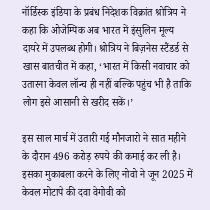नॉर्डिस्क इंडिया के प्रबंध निदेशक विक्रांत श्रोत्रिय ने कहा कि ओजेम्पिक अब भारत में इंसुलिन मूल्य दायरे में उपलब्ध होगी। श्रोत्रिय ने बिज़नेस स्टैंडर्ड से खास बातचीत में कहा, ‘भारत में किसी नवाचार को उतारना केवल लॉन्च ही नहीं बल्कि पहुंच भी है ताकि लोग इसे आसानी से खरीद सकें।’

इस साल मार्च में उतारी गई मौनजारो ने सात महीने के दौरान 496 करोड़ रुपये की कमाई कर ली है। इसका मुकाबला करने के लिए नोवो ने जून 2025 में केवल मोटापे की दवा वेगोवी को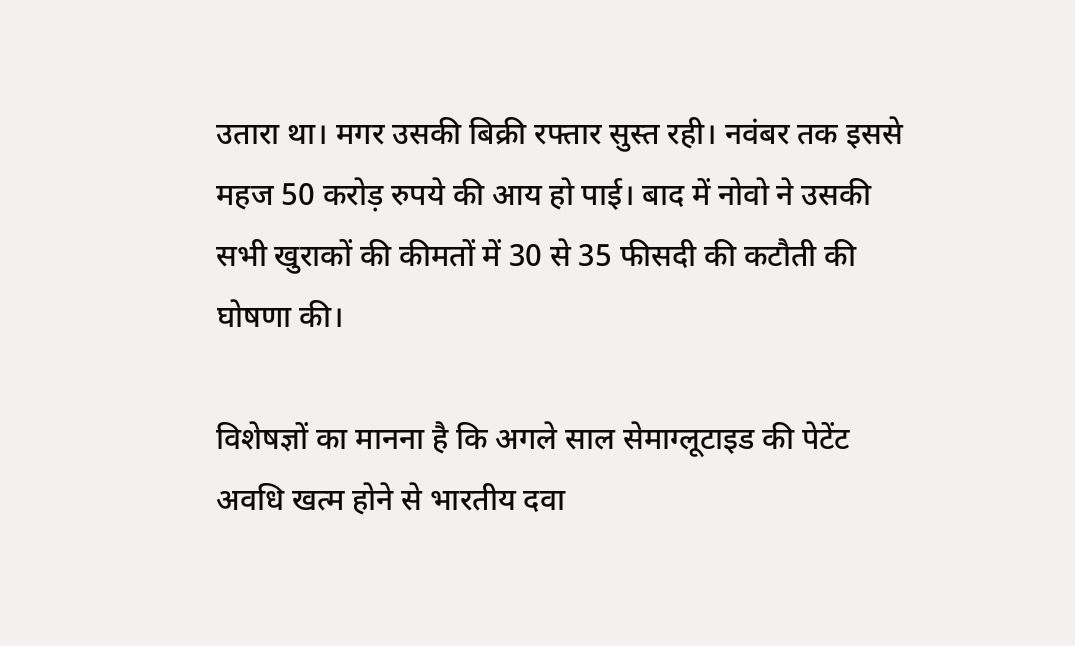उतारा था। मगर उसकी बिक्री रफ्तार सुस्त रही। नवंबर तक इससे महज 50 करोड़ रुपये की आय हो पाई। बाद में नोवो ने उसकी सभी खुराकों की कीमतों में 30 से 35 फीसदी की कटौती की घोषणा की।

विशेषज्ञों का मानना है कि अगले साल सेमाग्लूटाइड की पेटेंट अवधि खत्म होने से भारतीय दवा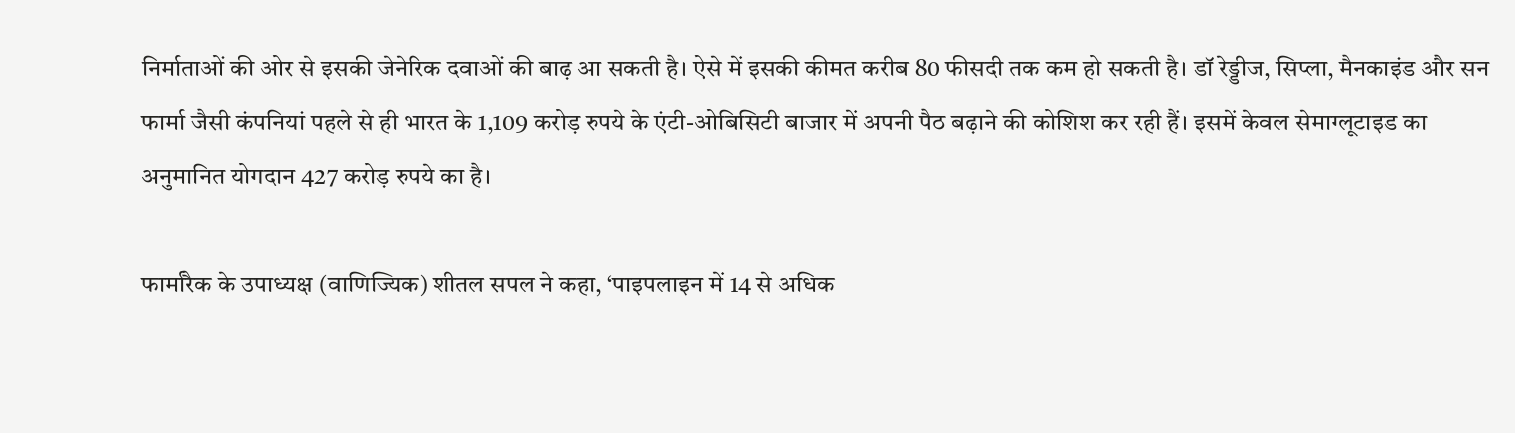निर्माताओं की ओर से इसकी जेनेरिक दवाओं की बाढ़ आ सकती है। ऐसे में इसकी कीमत करीब 80 फीसदी तक कम हो सकती है। डॉ रेड्डीज, सिप्ला, मैनकाइंड और सन फार्मा जैसी कंपनियां पहले से ही भारत के 1,109 करोड़ रुपये के एंटी-ओबिसिटी बाजार में अपनी पैठ बढ़ाने की कोशिश कर रही हैं। इसमें केवल सेमाग्लूटाइड का अनुमानित योगदान 427 करोड़ रुपये का है।

फार्मारैक के उपाध्यक्ष (वाणिज्यिक) शीतल सपल ने कहा, ‘पाइपलाइन में 14 से अधिक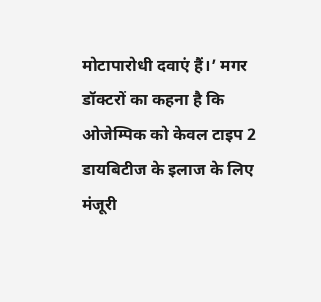मोटापारोधी दवाएं हैं।’ मगर डॉक्टरों का कहना है कि ओजेम्पिक को केवल टाइप 2 डायबिटीज के इलाज के लिए मंजूरी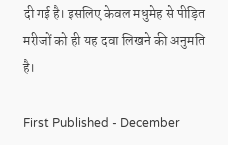दी गई है। इसलिए केवल मधुमेह से पीड़ित मरीजों को ही यह दवा लिखने की अनुमति है।

First Published - December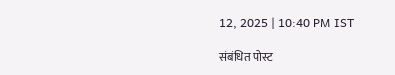12, 2025 | 10:40 PM IST

संबंधित पोस्ट